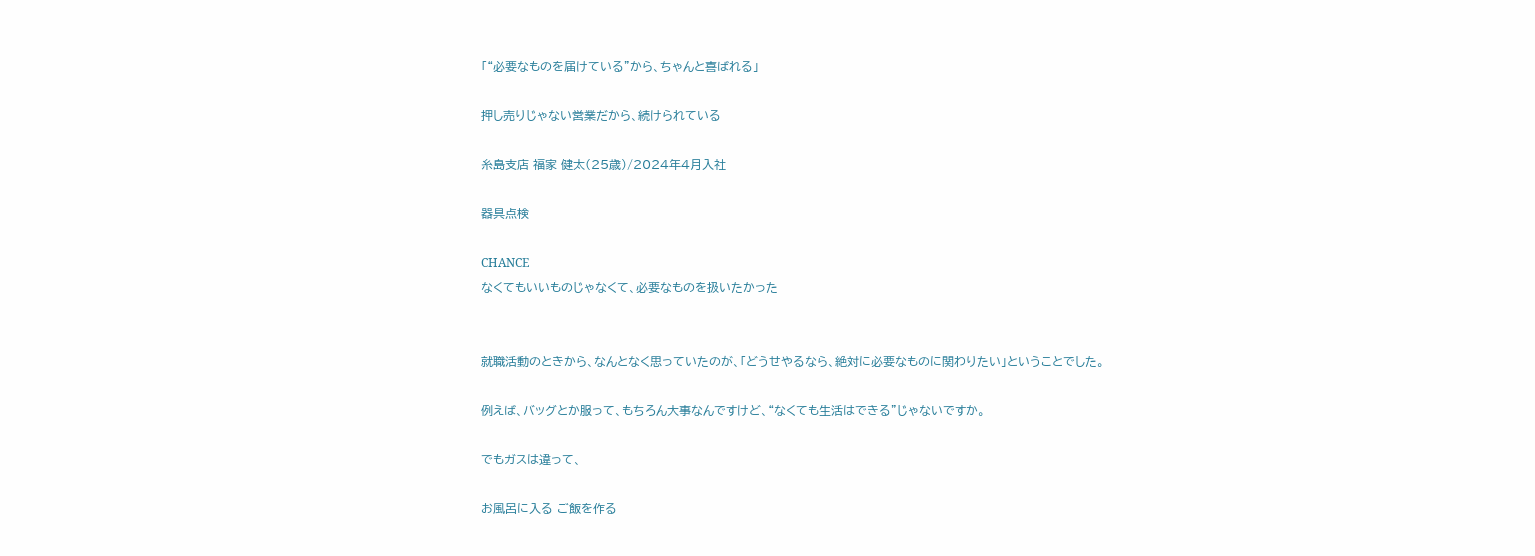「“必要なものを届けている”から、ちゃんと喜ばれる」

押し売りじゃない営業だから、続けられている

糸島支店 福家 健太(25歳)/2024年4月入社

器具点検

CHANCE
なくてもいいものじゃなくて、必要なものを扱いたかった


就職活動のときから、なんとなく思っていたのが、「どうせやるなら、絶対に必要なものに関わりたい」ということでした。

例えば、バッグとか服って、もちろん大事なんですけど、“なくても生活はできる”じゃないですか。

でもガスは違って、

お風呂に入る ご飯を作る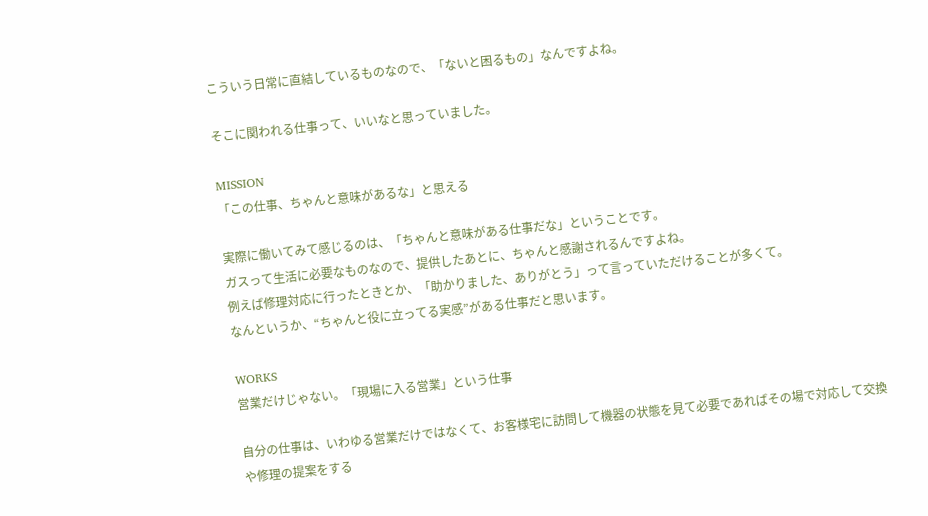こういう日常に直結しているものなので、「ないと困るもの」なんですよね。

そこに関われる仕事って、いいなと思っていました。

MISSION
「この仕事、ちゃんと意味があるな」と思える

実際に働いてみて感じるのは、「ちゃんと意味がある仕事だな」ということです。
ガスって生活に必要なものなので、提供したあとに、ちゃんと感謝されるんですよね。
例えば修理対応に行ったときとか、「助かりました、ありがとう」って言っていただけることが多くて。
なんというか、“ちゃんと役に立ってる実感”がある仕事だと思います。

WORKS
営業だけじゃない。「現場に入る営業」という仕事

自分の仕事は、いわゆる営業だけではなくて、お客様宅に訪問して機器の状態を見て必要であればその場で対応して交換や修理の提案をする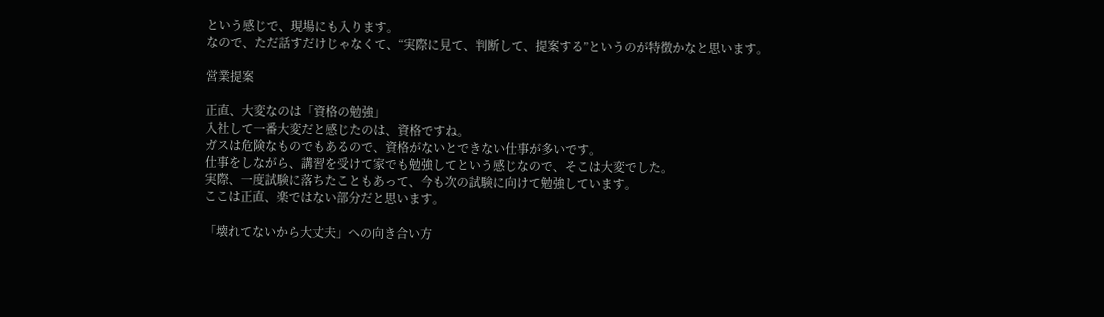という感じで、現場にも入ります。
なので、ただ話すだけじゃなくて、“実際に見て、判断して、提案する”というのが特徴かなと思います。

営業提案

正直、大変なのは「資格の勉強」
入社して一番大変だと感じたのは、資格ですね。
ガスは危険なものでもあるので、資格がないとできない仕事が多いです。
仕事をしながら、講習を受けて家でも勉強してという感じなので、そこは大変でした。
実際、一度試験に落ちたこともあって、今も次の試験に向けて勉強しています。
ここは正直、楽ではない部分だと思います。

「壊れてないから大丈夫」への向き合い方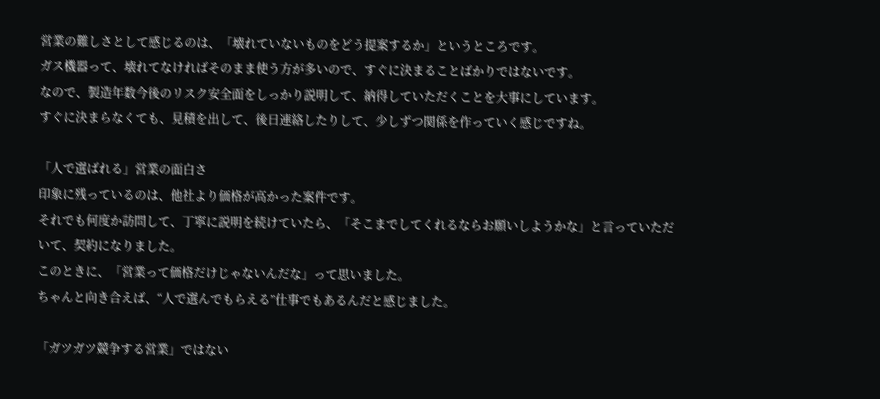営業の難しさとして感じるのは、「壊れていないものをどう提案するか」というところです。
ガス機器って、壊れてなければそのまま使う方が多いので、すぐに決まることばかりではないです。
なので、製造年数今後のリスク安全面をしっかり説明して、納得していただくことを大事にしています。
すぐに決まらなくても、見積を出して、後日連絡したりして、少しずつ関係を作っていく感じですね。

「人で選ばれる」営業の面白さ
印象に残っているのは、他社より価格が高かった案件です。
それでも何度か訪問して、丁寧に説明を続けていたら、「そこまでしてくれるならお願いしようかな」と言っていただいて、契約になりました。
このときに、「営業って価格だけじゃないんだな」って思いました。
ちゃんと向き合えば、“人で選んでもらえる”仕事でもあるんだと感じました。

「ガツガツ競争する営業」ではない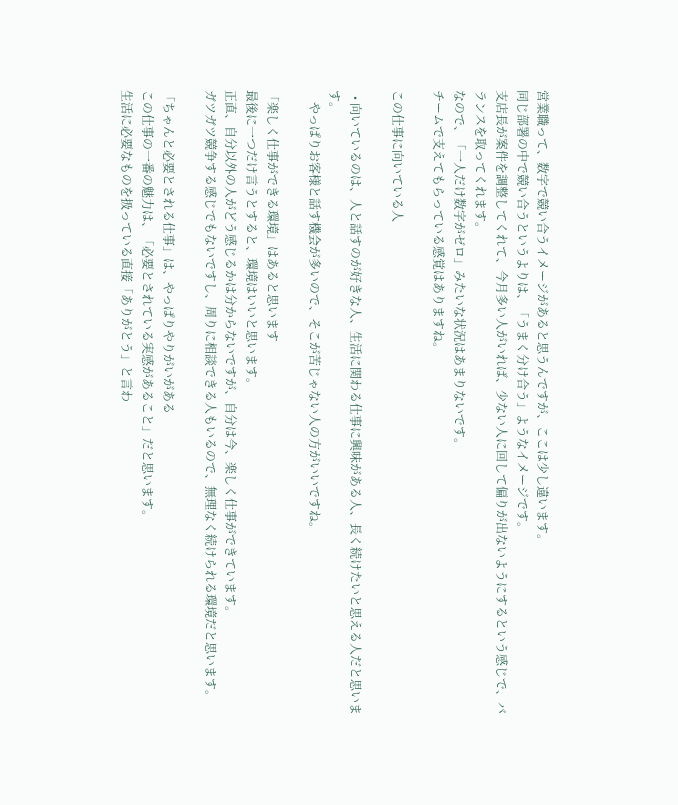営業職って、数字で競い合うイメージがあると思うんですが、ここは少し違います。
同じ部署の中で競い合うというよりは、「うまく分け合う」ようなイメージです。
支店長が案件を調整してくれて、今月多い人がいれば、少ない人に回して偏りが出ないようにするという感じで、バランスを取ってくれます。
なので、「一人だけ数字がゼロ」みたいな状況はあまりないです。
チームで支えてもらっている感覚はありますね。

この仕事に向いている人

  • 向いているのは、人と話すのが好きな人、生活に関わる仕事に興味がある人、長く続けたいと思える人だと思います。
    やっぱりお客様と話す機会が多いので、そこが苦じゃない人の方がいいですね。

「楽しく仕事ができる環境」はあると思います
最後に一つだけ言うとすると、環境はいいと思います。
正直、自分以外の人がどう感じるかは分からないですが、自分は今、楽しく仕事ができています。
ガツガツ競争する感じでもないですし、周りに相談できる人もいるので、無理なく続けられる環境だと思います。

「ちゃんと必要とされる仕事」は、やっぱりやりがいがある
この仕事の一番の魅力は、「必要とされている実感があること」だと思います。
生活に必要なものを扱っている直接「ありがとう」と言わ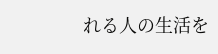れる人の生活を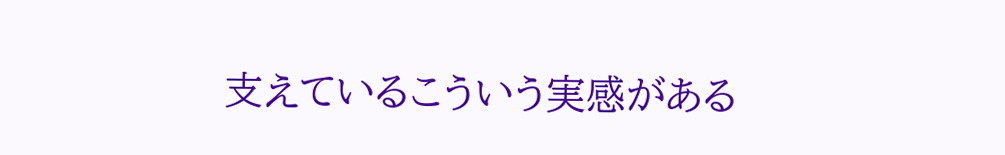支えているこういう実感がある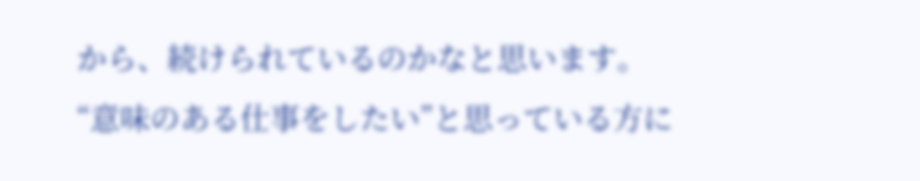から、続けられているのかなと思います。
“意味のある仕事をしたい”と思っている方に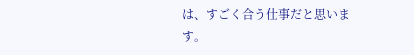は、すごく合う仕事だと思います。